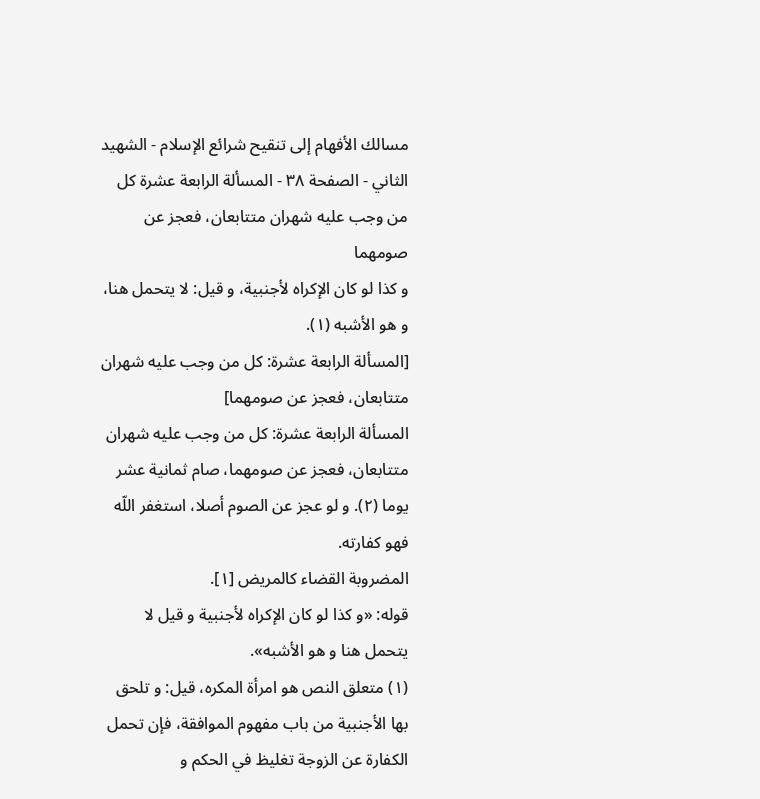مسالك الأفهام إلى تنقيح شرائع الإسلام - الشهيد الثاني - الصفحة ٣٨ - المسألة الرابعة عشرة كل من وجب عليه شهران متتابعان، فعجز عن صومهما
و كذا لو كان الإكراه لأجنبية، و قيل: لا يتحمل هنا، و هو الأشبه (١).
[المسألة الرابعة عشرة: كل من وجب عليه شهران متتابعان، فعجز عن صومهما]
المسألة الرابعة عشرة: كل من وجب عليه شهران متتابعان، فعجز عن صومهما، صام ثمانية عشر يوما (٢). و لو عجز عن الصوم أصلا، استغفر اللّه فهو كفارته.
المضروبة القضاء كالمريض [١].
قوله: «و كذا لو كان الإكراه لأجنبية و قيل لا يتحمل هنا و هو الأشبه».
(١) متعلق النص هو امرأة المكره، قيل: و تلحق بها الأجنبية من باب مفهوم الموافقة، فإن تحمل الكفارة عن الزوجة تغليظ في الحكم و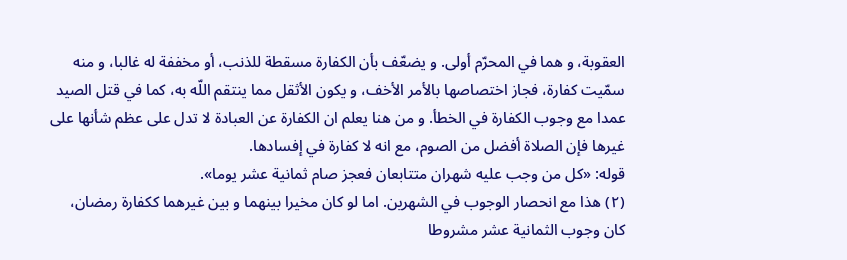العقوبة، و هما في المحرّم أولى. و يضعّف بأن الكفارة مسقطة للذنب، أو مخففة له غالبا، و منه سمّيت كفارة، فجاز اختصاصها بالأمر الأخف، و يكون الأثقل مما ينتقم اللّه به، كما في قتل الصيد عمدا مع وجوب الكفارة في الخطأ. و من هنا يعلم ان الكفارة عن العبادة لا تدل على عظم شأنها على غيرها فإن الصلاة أفضل من الصوم، مع انه لا كفارة في إفسادها.
قوله: «كل من وجب عليه شهران متتابعان فعجز صام ثمانية عشر يوما».
(٢) هذا مع انحصار الوجوب في الشهرين. اما لو كان مخيرا بينهما و بين غيرهما ككفارة رمضان، كان وجوب الثمانية عشر مشروطا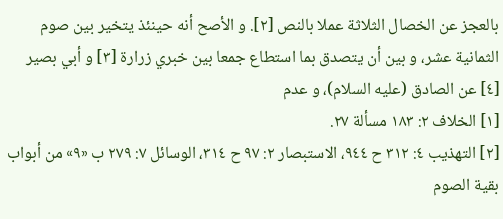بالعجز عن الخصال الثلاثة عملا بالنص [٢]. و الأصح أنه حينئذ يتخير بين صوم الثمانية عشر، و بين أن يتصدق بما استطاع جمعا بين خبري زرارة [٣] و أبي بصير [٤] عن الصادق (عليه السلام)، و عدم
[١] الخلاف ٢: ١٨٣ مسألة ٢٧.
[٢] التهذيب ٤: ٣١٢ ح ٩٤٤، الاستبصار ٢: ٩٧ ح ٣١٤، الوسائل ٧: ٢٧٩ ب «٩» من أبواب بقية الصوم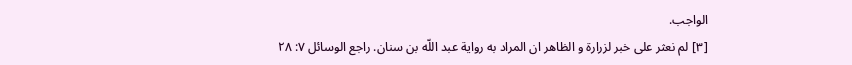الواجب.
[٣] لم نعثر على خبر لزرارة و الظاهر ان المراد به رواية عبد اللّه بن سنان. راجع الوسائل ٧: ٢٨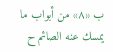ب «٨» من أبواب ما يمسك عنه الصائم ح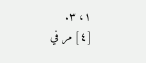١، ٣.
[٤] مر في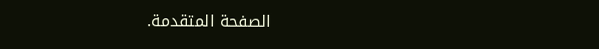الصفحة المتقدمة.